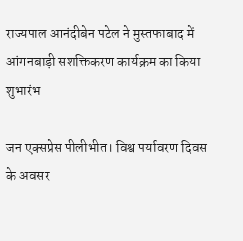राज्यपाल आनंदीबेन पटेल ने मुस्तफाबाद में आंगनबाड़ी सशक्तिकरण कार्यक्रम का किया शुभारंभ

जन एक्सप्रेस पीलीभीत। विश्व पर्यावरण दिवस के अवसर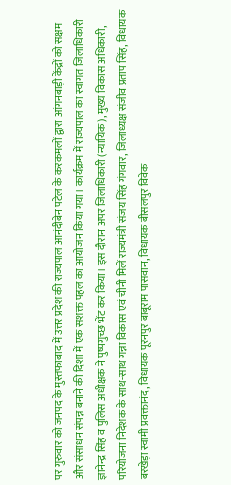पर गुरुवार को जनपद के मुस्तफाबाद में उत्तर प्रदेश की राज्यपाल आनंदीबेन पटेल के करकमलों द्वारा आंगनबाड़ी केंद्रों को सक्षम और संसाधन संपन्न बनाने की दिशा में एक सशक्त पहल का आयोजन किया गया। कार्यक्रम में राज्यपाल का स्वागत जिलाधिकारी ज्ञानेन्द्र सिंह व पुलिस अधीक्षक ने पुष्पगुच्छ भेंट कर किया। इस दौरान अपर जिलाधिकारी (न्यायिक), मुख्य विकास अधिकारी, परियोजना निदेशक के साथ-साथ गन्ना विकास एवं चीनी मिलें राज्यमंत्री संजय सिंह गंगवार, जिलाध्यक्ष संजीव प्रताप सिंह, विधायक बरखेड़ा स्वामी प्रवक्तानंद, विधायक पूरनपुर बाबूराम पासवान, विधायक बीसलपुर विवेक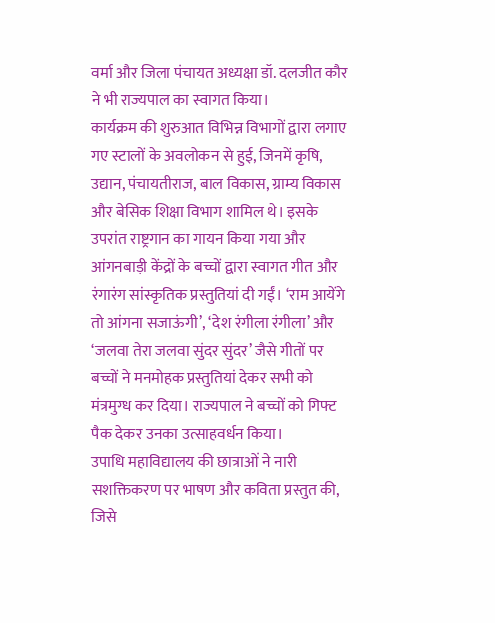वर्मा और जिला पंचायत अध्यक्षा डॉ. दलजीत कौर ने भी राज्यपाल का स्वागत किया।
कार्यक्रम की शुरुआत विभिन्न विभागों द्वारा लगाए गए स्टालों के अवलोकन से हुई, जिनमें कृषि, उद्यान, पंचायतीराज, बाल विकास, ग्राम्य विकास और बेसिक शिक्षा विभाग शामिल थे। इसके उपरांत राष्ट्रगान का गायन किया गया और आंगनबाड़ी केंद्रों के बच्चों द्वारा स्वागत गीत और रंगारंग सांस्कृतिक प्रस्तुतियां दी गईं। ‘राम आयेंगे तो आंगना सजाऊंगी’, ‘देश रंगीला रंगीला’ और ‘जलवा तेरा जलवा सुंदर सुंदर’ जैसे गीतों पर बच्चों ने मनमोहक प्रस्तुतियां देकर सभी को मंत्रमुग्ध कर दिया। राज्यपाल ने बच्चों को गिफ्ट पैक देकर उनका उत्साहवर्धन किया।
उपाधि महाविद्यालय की छात्राओं ने नारी सशक्तिकरण पर भाषण और कविता प्रस्तुत की, जिसे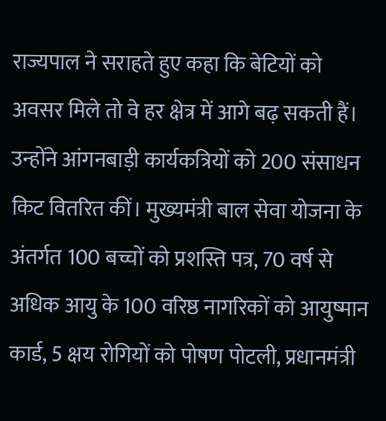राज्यपाल ने सराहते हुए कहा कि बेटियों को अवसर मिले तो वे हर क्षेत्र में आगे बढ़ सकती हैं। उन्होंने आंगनबाड़ी कार्यकत्रियों को 200 संसाधन किट वितरित कीं। मुख्यमंत्री बाल सेवा योजना के अंतर्गत 100 बच्चों को प्रशस्ति पत्र, 70 वर्ष से अधिक आयु के 100 वरिष्ठ नागरिकों को आयुष्मान कार्ड, 5 क्षय रोगियों को पोषण पोटली, प्रधानमंत्री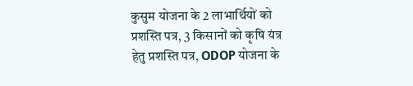कुसुम योजना के 2 लाभार्थियों को प्रशस्ति पत्र, 3 किसानों को कृषि यंत्र हेतु प्रशस्ति पत्र, ODOP योजना के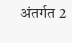अंतर्गत 2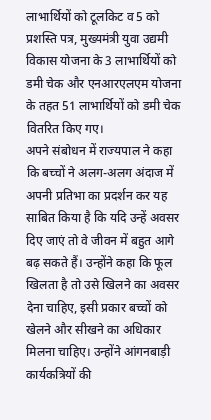लाभार्थियों को टूलकिट व 5 को प्रशस्ति पत्र, मुख्यमंत्री युवा उद्यमी विकास योजना के 3 लाभार्थियों को डमी चेक और एनआरएलएम योजना के तहत 51 लाभार्थियों को डमी चेक वितरित किए गए।
अपने संबोधन में राज्यपाल ने कहा कि बच्चों ने अलग-अलग अंदाज में अपनी प्रतिभा का प्रदर्शन कर यह साबित किया है कि यदि उन्हें अवसर दिए जाएं तो वे जीवन में बहुत आगे बढ़ सकते हैं। उन्होंने कहा कि फूल खिलता है तो उसे खिलने का अवसर देना चाहिए, इसी प्रकार बच्चों को खेलने और सीखने का अधिकार मिलना चाहिए। उन्होंने आंगनबाड़ी कार्यकत्रियों की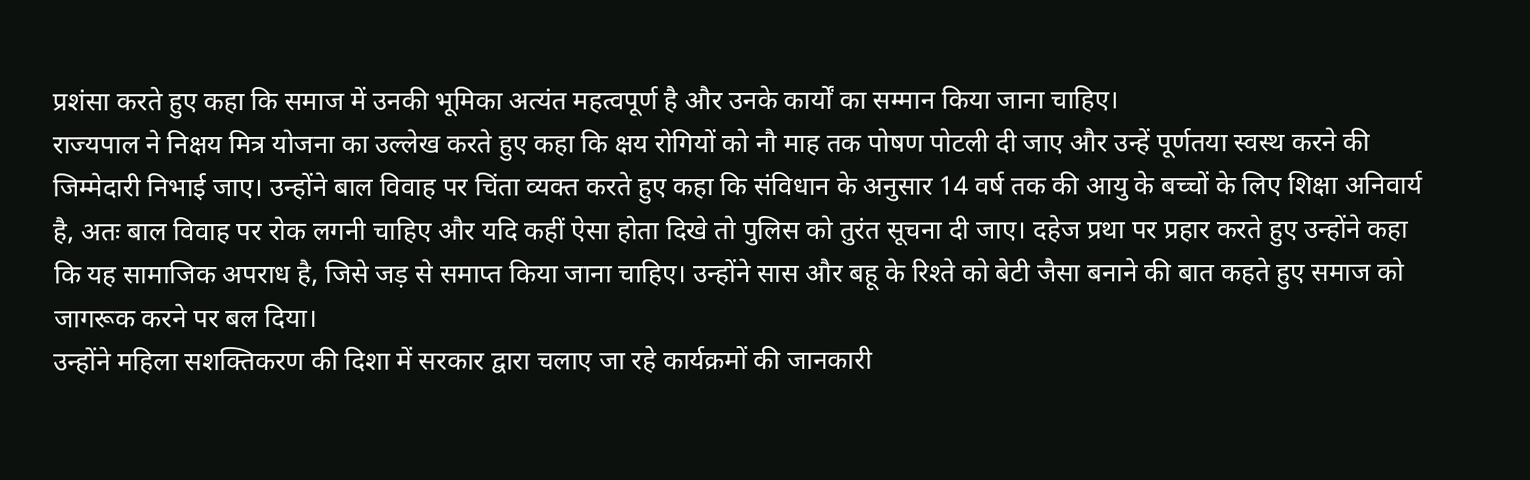प्रशंसा करते हुए कहा कि समाज में उनकी भूमिका अत्यंत महत्वपूर्ण है और उनके कार्यों का सम्मान किया जाना चाहिए।
राज्यपाल ने निक्षय मित्र योजना का उल्लेख करते हुए कहा कि क्षय रोगियों को नौ माह तक पोषण पोटली दी जाए और उन्हें पूर्णतया स्वस्थ करने की जिम्मेदारी निभाई जाए। उन्होंने बाल विवाह पर चिंता व्यक्त करते हुए कहा कि संविधान के अनुसार 14 वर्ष तक की आयु के बच्चों के लिए शिक्षा अनिवार्य है, अतः बाल विवाह पर रोक लगनी चाहिए और यदि कहीं ऐसा होता दिखे तो पुलिस को तुरंत सूचना दी जाए। दहेज प्रथा पर प्रहार करते हुए उन्होंने कहा कि यह सामाजिक अपराध है, जिसे जड़ से समाप्त किया जाना चाहिए। उन्होंने सास और बहू के रिश्ते को बेटी जैसा बनाने की बात कहते हुए समाज को जागरूक करने पर बल दिया।
उन्होंने महिला सशक्तिकरण की दिशा में सरकार द्वारा चलाए जा रहे कार्यक्रमों की जानकारी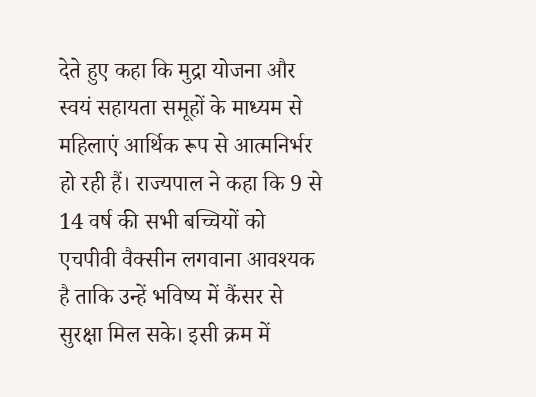देते हुए कहा कि मुद्रा योजना और स्वयं सहायता समूहों के माध्यम से महिलाएं आर्थिक रूप से आत्मनिर्भर हो रही हैं। राज्यपाल ने कहा कि 9 से 14 वर्ष की सभी बच्चियों को एचपीवी वैक्सीन लगवाना आवश्यक है ताकि उन्हें भविष्य में कैंसर से सुरक्षा मिल सके। इसी क्रम में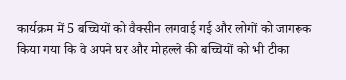कार्यक्रम में 5 बच्चियों को वैक्सीन लगवाई गई और लोगों को जागरूक किया गया कि वे अपने घर और मोहल्ले की बच्चियों को भी टीका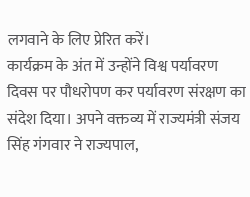लगवाने के लिए प्रेरित करें।
कार्यक्रम के अंत में उन्होंने विश्व पर्यावरण दिवस पर पौधरोपण कर पर्यावरण संरक्षण का संदेश दिया। अपने वक्तव्य में राज्यमंत्री संजय सिंह गंगवार ने राज्यपाल,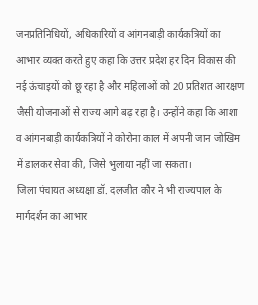जनप्रतिनिधियों, अधिकारियों व आंगनबाड़ी कार्यकत्रियों का आभार व्यक्त करते हुए कहा कि उत्तर प्रदेश हर दिन विकास की नई ऊंचाइयों को छू रहा है और महिलाओं को 20 प्रतिशत आरक्षण जैसी योजनाओं से राज्य आगे बढ़ रहा है। उन्होंने कहा कि आशा व आंगनबाड़ी कार्यकत्रियों ने कोरोना काल में अपनी जान जोखिम में डालकर सेवा की, जिसे भुलाया नहीं जा सकता।
जिला पंचायत अध्यक्षा डॉ. दलजीत कौर ने भी राज्यपाल के मार्गदर्शन का आभार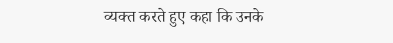व्यक्त करते हुए कहा कि उनके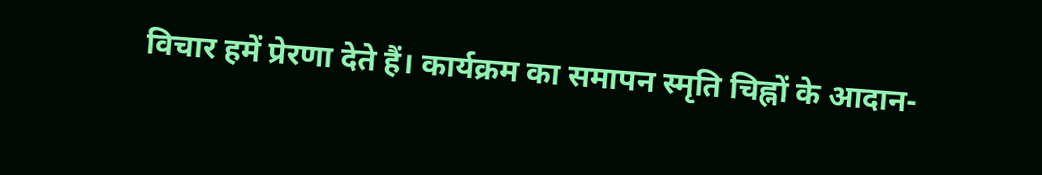विचार हमें प्रेरणा देते हैं। कार्यक्रम का समापन स्मृति चिह्नों के आदान-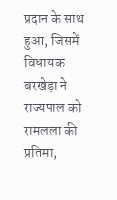प्रदान के साथ हुआ, जिसमें विधायक बरखेड़ा ने राज्यपाल को रामलला की प्रतिमा,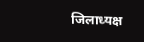जिलाध्यक्ष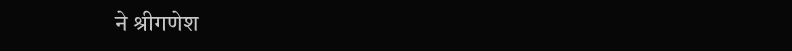ने श्रीगणेश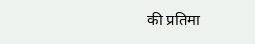की प्रतिमा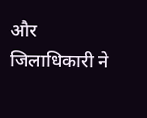और जिलाधिकारी ने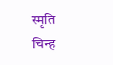स्मृति चिन्ह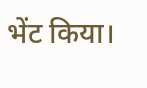भेंट किया।